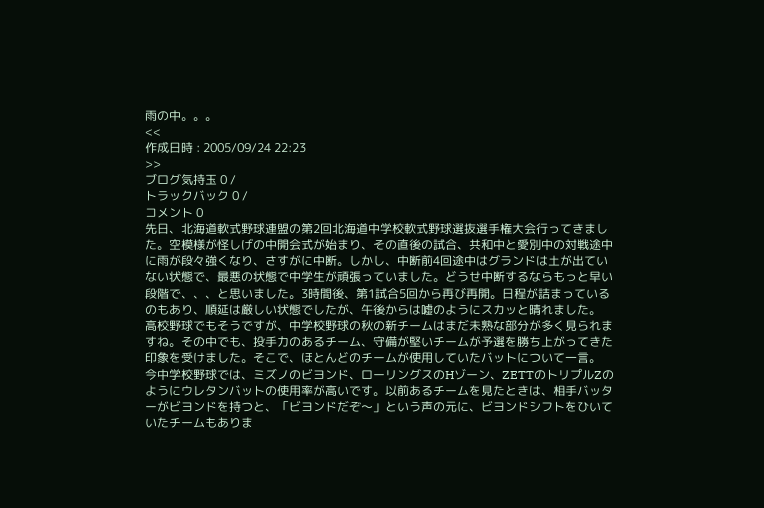雨の中。。。
<<
作成日時 : 2005/09/24 22:23
>>
ブログ気持玉 0 /
トラックバック 0 /
コメント 0
先日、北海道軟式野球連盟の第2回北海道中学校軟式野球選抜選手権大会行ってきました。空模様が怪しげの中開会式が始まり、その直後の試合、共和中と愛別中の対戦途中に雨が段々強くなり、さすがに中断。しかし、中断前4回途中はグランドは土が出ていない状態で、最悪の状態で中学生が頑張っていました。どうせ中断するならもっと早い段階で、、、と思いました。3時間後、第1試合5回から再び再開。日程が詰まっているのもあり、順延は厳しい状態でしたが、午後からは嘘のようにスカッと晴れました。
高校野球でもそうですが、中学校野球の秋の新チームはまだ未熟な部分が多く見られますね。その中でも、投手力のあるチーム、守備が堅いチームが予選を勝ち上がってきた印象を受けました。そこで、ほとんどのチームが使用していたバットについて一言。
今中学校野球では、ミズノのビヨンド、ローリングスのHゾーン、ZETTのトリプルZのようにウレタンバットの使用率が高いです。以前あるチームを見たときは、相手バッターがビヨンドを持つと、「ビヨンドだぞ〜」という声の元に、ビヨンドシフトをひいていたチームもありま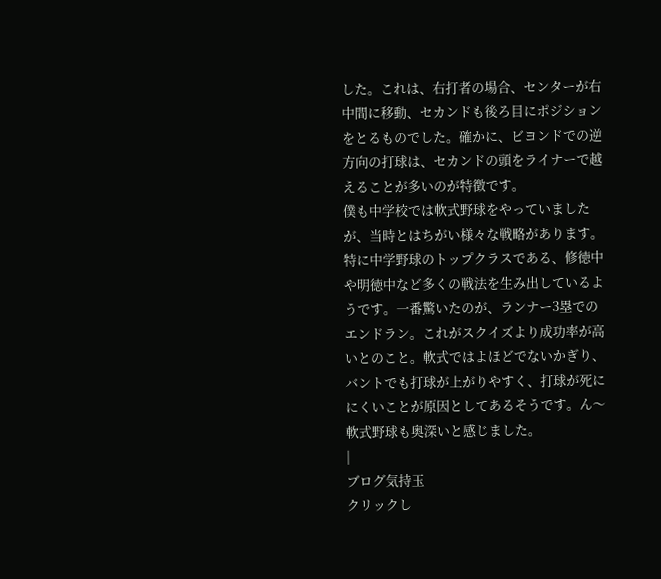した。これは、右打者の場合、センターが右中間に移動、セカンドも後ろ目にポジションをとるものでした。確かに、ビヨンドでの逆方向の打球は、セカンドの頭をライナーで越えることが多いのが特徴です。
僕も中学校では軟式野球をやっていましたが、当時とはちがい様々な戦略があります。特に中学野球のトップクラスである、修徳中や明徳中など多くの戦法を生み出しているようです。一番驚いたのが、ランナー3塁でのエンドラン。これがスクイズより成功率が高いとのこと。軟式ではよほどでないかぎり、バントでも打球が上がりやすく、打球が死ににくいことが原因としてあるそうです。ん〜軟式野球も奥深いと感じました。
|
ブログ気持玉
クリックし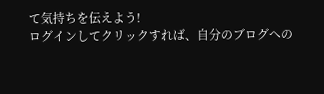て気持ちを伝えよう!
ログインしてクリックすれば、自分のブログへの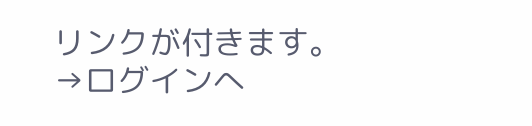リンクが付きます。
→ログインへ